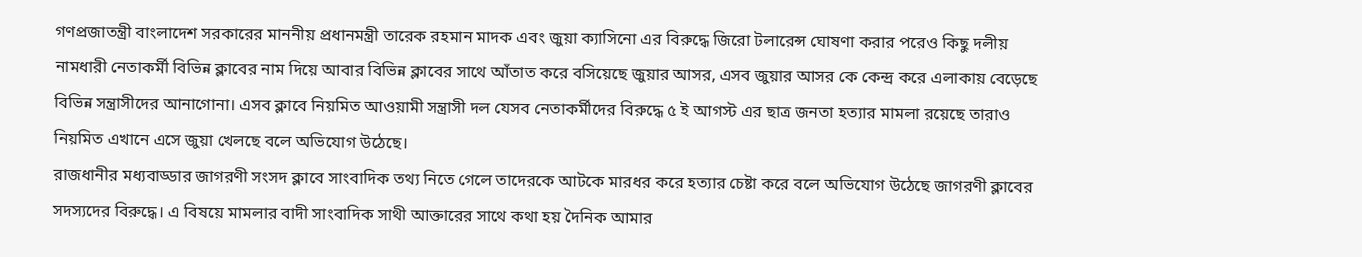গণপ্রজাতন্ত্রী বাংলাদেশ সরকারের মাননীয় প্রধানমন্ত্রী তারেক রহমান মাদক এবং জুয়া ক্যাসিনো এর বিরুদ্ধে জিরো টলারেন্স ঘোষণা করার পরেও কিছু দলীয় নামধারী নেতাকর্মী বিভিন্ন ক্লাবের নাম দিয়ে আবার বিভিন্ন ক্লাবের সাথে আঁতাত করে বসিয়েছে জুয়ার আসর, এসব জুয়ার আসর কে কেন্দ্র করে এলাকায় বেড়েছে বিভিন্ন সন্ত্রাসীদের আনাগোনা। এসব ক্লাবে নিয়মিত আওয়ামী সন্ত্রাসী দল যেসব নেতাকর্মীদের বিরুদ্ধে ৫ ই আগস্ট এর ছাত্র জনতা হত্যার মামলা রয়েছে তারাও নিয়মিত এখানে এসে জুয়া খেলছে বলে অভিযোগ উঠেছে।
রাজধানীর মধ্যবাড্ডার জাগরণী সংসদ ক্লাবে সাংবাদিক তথ্য নিতে গেলে তাদেরকে আটকে মারধর করে হত্যার চেষ্টা করে বলে অভিযোগ উঠেছে জাগরণী ক্লাবের সদস্যদের বিরুদ্ধে। এ বিষয়ে মামলার বাদী সাংবাদিক সাথী আক্তারের সাথে কথা হয় দৈনিক আমার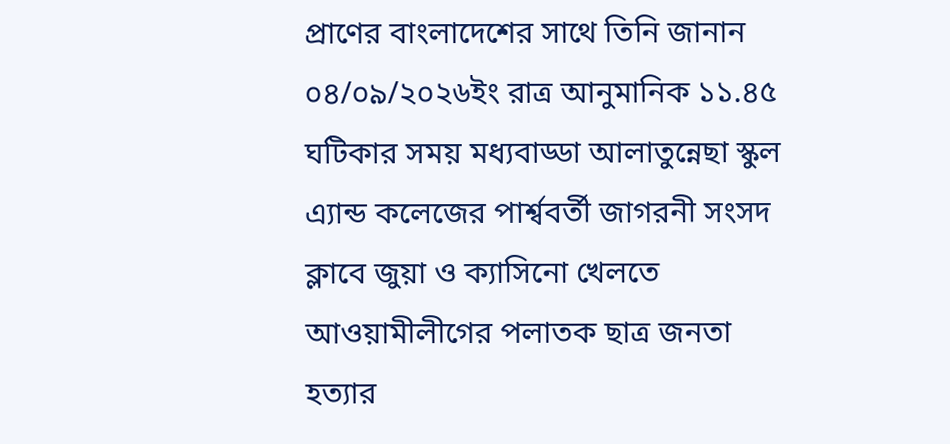প্রাণের বাংলাদেশের সাথে তিনি জানান
০৪/০৯/২০২৬ইং রাত্র আনুমানিক ১১.৪৫ ঘটিকার সময় মধ্যবাড্ডা আলাতুন্নেছা স্কুল এ্যান্ড কলেজের পার্শ্ববর্তী জাগরনী সংসদ ক্লাবে জুয়া ও ক্যাসিনো খেলতে আওয়ামীলীগের পলাতক ছাত্র জনতা হত্যার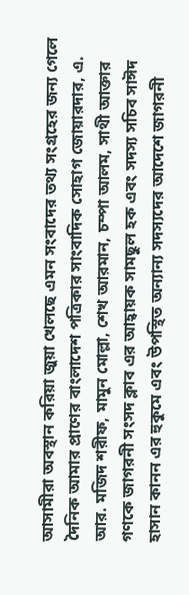আসামীরা অবস্থান করিয়া জুয়া খেলছে এমন সংবাদের তথ্য সংগ্রহের জন্য গেলে দৈনিক আমার প্রাণের বাংলাদেশ পত্রিকার সাংবাদিক সোহাগ জোয়ারদার, এ. আর. মজিদ শরীফ, মামুন মোল্লা, শেখ আরমান, চম্পা আলম, সাথী আক্তার গণকে জাগরনী সংসদ ক্লাব এর আহ্বায়ক সামছুল হক এবং সদস্য সচিব সাঈদ হাসান কানন এর হুকুমে এবং উপস্থিত অন্যান্য সদস্যদের আদেশে জাগরনী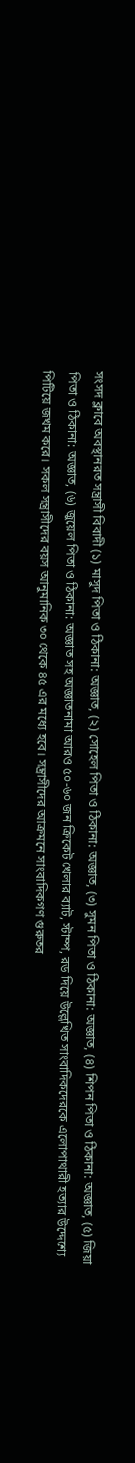সংসদ ক্লাবে অবস্থানরত সন্ত্রাসী বিবাদী (১) মাসুদ পিতা ও ঠিকানা: অজ্ঞাত, (২) সোহেল পিতা ও ঠিকানা: অজ্ঞাত, (৩) সুমন পিতা ও ঠিকানা: অজ্ঞাত, (৪) শিপন পিতা ও ঠিকানা: অজ্ঞাত, (৫) জিয়া পিতা ও ঠিকানা: অজ্ঞাত, (৬) জুয়েল পিতা ও ঠিকানা: অজ্ঞাত সহ অজ্ঞাতনামা আরও ৫০-৬০ জন ক্রিকেট খেলার ব্যাট, স্টাম্প, রড দিয়ে উল্লেখিত সাংবাদিকদেরকে এলোপাথারী হত্যার উদ্দেশ্যে পিটিয়ে জখম করে। সকল সন্ত্রাসীদের বয়স আনুমানিক ৩০ থেকে ৪৫ এর মধ্যে হবে। সন্ত্রাসীদের আক্রমনে সাংবাদিকগণ গুরুতর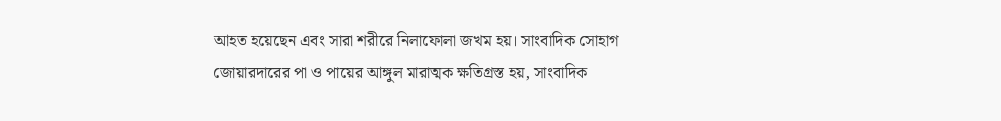আহত হয়েছেন এবং সারা শরীরে নিলাফোলা জখম হয়। সাংবাদিক সোহাগ জোয়ারদারের পা ও পায়ের আঙ্গুল মারাত্মক ক্ষতিগ্রস্ত হয়, সাংবাদিক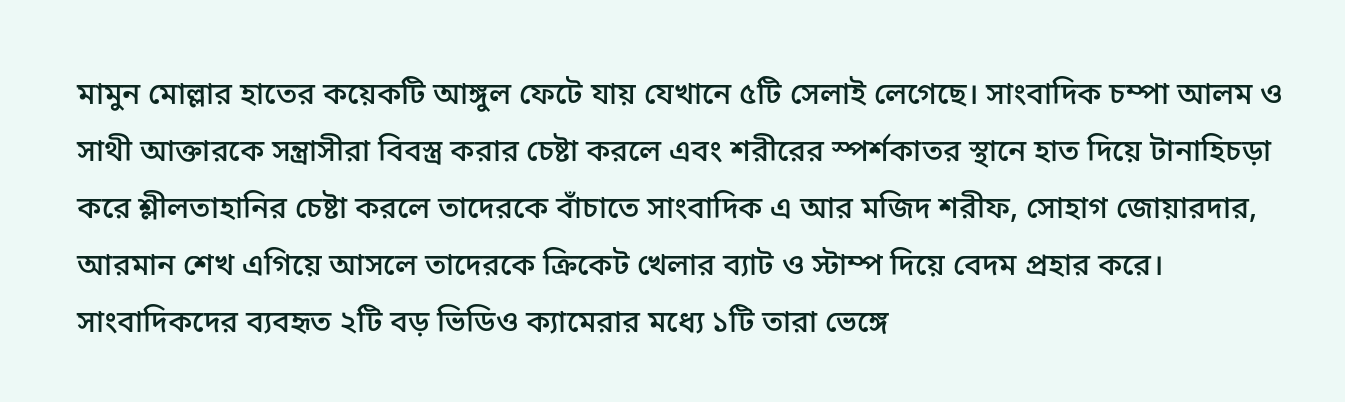মামুন মোল্লার হাতের কয়েকটি আঙ্গুল ফেটে যায় যেখানে ৫টি সেলাই লেগেছে। সাংবাদিক চম্পা আলম ও সাথী আক্তারকে সন্ত্রাসীরা বিবস্ত্র করার চেষ্টা করলে এবং শরীরের স্পর্শকাতর স্থানে হাত দিয়ে টানাহিচড়া করে শ্লীলতাহানির চেষ্টা করলে তাদেরকে বাঁচাতে সাংবাদিক এ আর মজিদ শরীফ, সোহাগ জোয়ারদার, আরমান শেখ এগিয়ে আসলে তাদেরকে ক্রিকেট খেলার ব্যাট ও স্টাম্প দিয়ে বেদম প্রহার করে। সাংবাদিকদের ব্যবহৃত ২টি বড় ভিডিও ক্যামেরার মধ্যে ১টি তারা ভেঙ্গে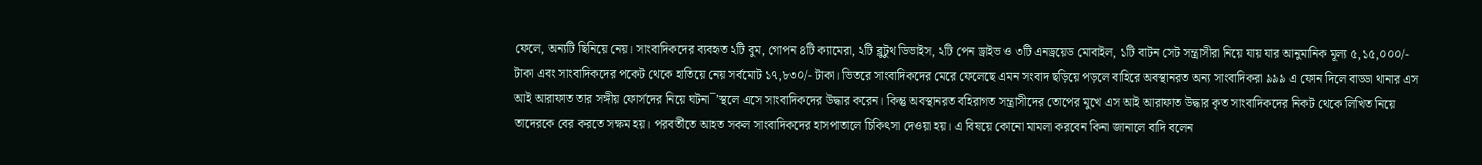ফেলে, অন্যটি ছিনিয়ে নেয়। সাংবাদিকদের ব্যবহৃত ২টি বুম, গোপন ৪টি ক্যামেরা, ২টি ব্লুটুথ ডিভাইস, ২টি পেন ড্রাইভ ও ৩টি এনড্রয়েড মোবাইল, ১টি বাটন সেট সন্ত্রাসীরা নিয়ে যায় যার আনুমানিক মূল্য ৫,১৫,০০০/- টাকা এবং সাংবাদিকদের পকেট থেকে হাতিয়ে নেয় সর্বমোট ১৭,৮৩০/- টাকা। ভিতরে সাংবাদিকদের মেরে ফেলেছে এমন সংবাদ ছড়িয়ে পড়লে বাহিরে অবস্থানরত অন্য সাংবাদিকরা ৯৯৯ এ ফোন দিলে বাড্ডা থানার এস আই আরাফাত তার সঙ্গীয় ফোর্সদের নিয়ে ঘটনা¯’স্থলে এসে সাংবাদিকদের উদ্ধার করেন। কিন্তু অবস্থানরত বহিরাগত সন্ত্রাসীদের তোপের মুখে এস আই আরাফাত উদ্ধার কৃত সাংবাদিকদের নিকট থেকে লিখিত নিয়ে তাদেরকে বের করতে সক্ষম হয়। পরবর্তীতে আহত সকল সাংবাদিকদের হাসপাতালে চিকিৎসা দেওয়া হয়। এ বিষয়ে কোনো মামলা করবেন কিনা জানালে বাদি বলেন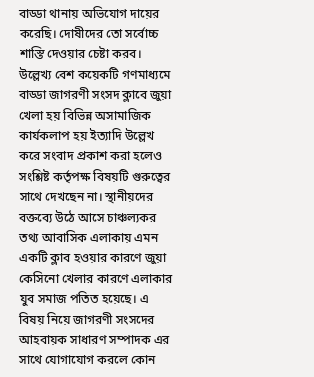বাড্ডা থানায় অভিযোগ দায়ের করেছি। দোষীদের তো সর্বোচ্চ শাস্তি দেওয়ার চেষ্টা করব। উল্লেখ্য বেশ কয়েকটি গণমাধ্যমে বাড্ডা জাগরণী সংসদ ক্লাবে জুয়া খেলা হয় বিভিন্ন অসামাজিক কার্যকলাপ হয় ইত্যাদি উল্লেখ করে সংবাদ প্রকাশ করা হলেও সংশ্লিষ্ট কর্তৃপক্ষ বিষয়টি গুরুত্বের সাথে দেখছেন না। স্থানীয়দের বক্তব্যে উঠে আসে চাঞ্চল্যকর তথ্য আবাসিক এলাকায় এমন একটি ক্লাব হওয়ার কারণে জুয়া কেসিনো খেলার কারণে এলাকার যুব সমাজ পতিত হয়েছে। এ বিষয় নিয়ে জাগরণী সংসদের আহবায়ক সাধারণ সম্পাদক এর সাথে যোগাযোগ করলে কোন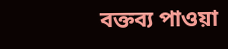বক্তব্য পাওয়া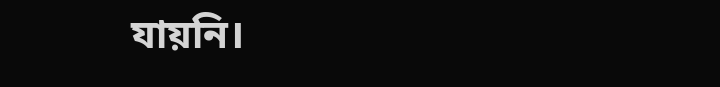যায়নি।